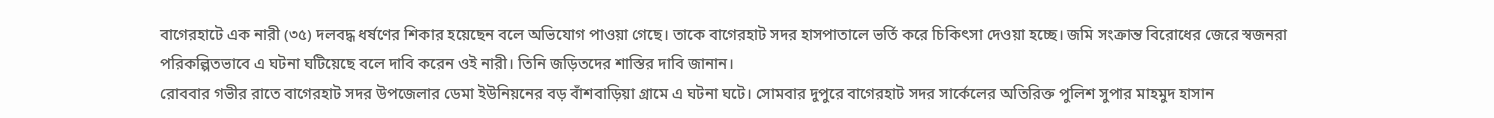বাগেরহাটে এক নারী (৩৫) দলবদ্ধ ধর্ষণের শিকার হয়েছেন বলে অভিযোগ পাওয়া গেছে। তাকে বাগেরহাট সদর হাসপাতালে ভর্তি করে চিকিৎসা দেওয়া হচ্ছে। জমি সংক্রান্ত বিরোধের জেরে স্বজনরা পরিকল্পিতভাবে এ ঘটনা ঘটিয়েছে বলে দাবি করেন ওই নারী। তিনি জড়িতদের শাস্তির দাবি জানান।
রোববার গভীর রাতে বাগেরহাট সদর উপজেলার ডেমা ইউনিয়নের বড় বাঁশবাড়িয়া গ্রামে এ ঘটনা ঘটে। সোমবার দুপুরে বাগেরহাট সদর সার্কেলের অতিরিক্ত পুলিশ সুপার মাহমুদ হাসান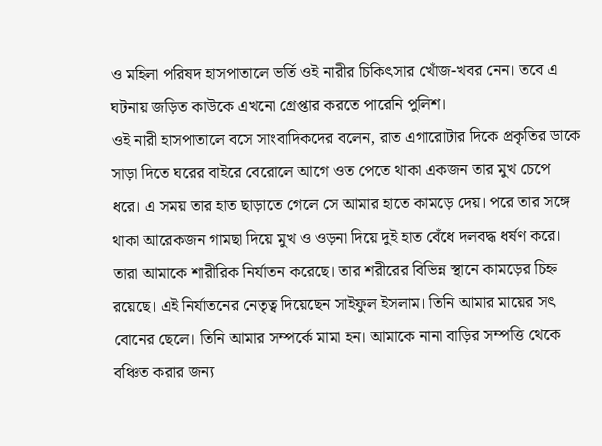ও মহিলা পরিষদ হাসপাতালে ভর্তি ওই নারীর চিকিৎসার খোঁজ-খবর নেন। তবে এ ঘটনায় জড়িত কাউকে এখনো গ্রেপ্তার করতে পারেনি পুলিশ।
ওই নারী হাসপাতালে বসে সাংবাদিকদের বলেন, রাত এগারোটার দিকে প্রকৃতির ডাকে সাড়া দিতে ঘরের বাইরে বেরোলে আগে ওত পেতে থাকা একজন তার মুখ চেপে ধরে। এ সময় তার হাত ছাড়াতে গেলে সে আমার হাতে কামড়ে দেয়। পরে তার সঙ্গে থাকা আরেকজন গামছা দিয়ে মুখ ও ওড়না দিয়ে দুই হাত বেঁধে দলবদ্ধ ধর্ষণ করে। তারা আমাকে শারীরিক নির্যাতন করেছে। তার শরীরের বিভিন্ন স্থানে কামড়ের চিহ্ন রয়েছে। এই নির্যাতনের নেতৃত্ব দিয়েছেন সাইফুল ইসলাম। তিনি আমার মায়ের সৎ বোনের ছেলে। তিনি আমার সম্পর্কে মামা হন। আমাকে নানা বাড়ির সম্পত্তি থেকে বঞ্চিত করার জন্য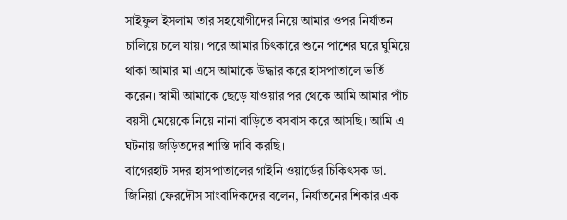সাইফুল ইসলাম তার সহযোগীদের নিয়ে আমার ওপর নির্যাতন চালিয়ে চলে যায়। পরে আমার চিৎকারে শুনে পাশের ঘরে ঘুমিয়ে থাকা আমার মা এসে আমাকে উদ্ধার করে হাসপাতালে ভর্তি করেন। স্বামী আমাকে ছেড়ে যাওয়ার পর থেকে আমি আমার পাঁচ বয়সী মেয়েকে নিয়ে নানা বাড়িতে বসবাস করে আসছি। আমি এ ঘটনায় জড়িতদের শাস্তি দাবি করছি।
বাগেরহাট সদর হাসপাতালের গাইনি ওয়ার্ডের চিকিৎসক ডা. জিনিয়া ফেরদৌস সাংবাদিকদের বলেন, নির্যাতনের শিকার এক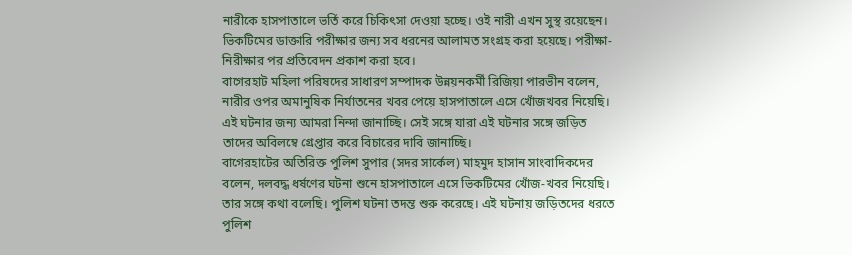নারীকে হাসপাতালে ভর্তি করে চিকিৎসা দেওয়া হচ্ছে। ওই নারী এখন সুস্থ রয়েছেন। ভিকটিমের ডাক্তারি পরীক্ষার জন্য সব ধরনের আলামত সংগ্রহ করা হয়েছে। পরীক্ষা-নিরীক্ষার পর প্রতিবেদন প্রকাশ করা হবে।
বাগেরহাট মহিলা পরিষদের সাধারণ সম্পাদক উন্নয়নকর্মী রিজিয়া পারভীন বলেন, নারীর ওপর অমানুষিক নির্যাতনের খবর পেয়ে হাসপাতালে এসে খোঁজখবর নিয়েছি। এই ঘটনার জন্য আমরা নিন্দা জানাচ্ছি। সেই সঙ্গে যারা এই ঘটনার সঙ্গে জড়িত তাদের অবিলম্বে গ্রেপ্তার করে বিচারের দাবি জানাচ্ছি।
বাগেরহাটের অতিরিক্ত পুলিশ সুপার (সদর সার্কেল) মাহমুদ হাসান সাংবাদিকদের বলেন, দলবদ্ধ ধর্ষণের ঘটনা শুনে হাসপাতালে এসে ভিকটিমের খোঁজ-খবর নিয়েছি। তার সঙ্গে কথা বলেছি। পুলিশ ঘটনা তদন্ত শুরু করেছে। এই ঘটনায় জড়িতদের ধরতে পুলিশ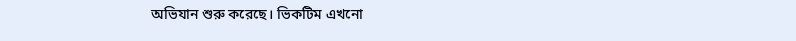অভিযান শুরু করেছে। ভিকটিম এখনো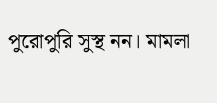পুরোপুরি সুস্থ নন। মামলা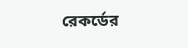রেকর্ডের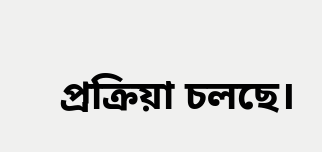প্রক্রিয়া চলছে।